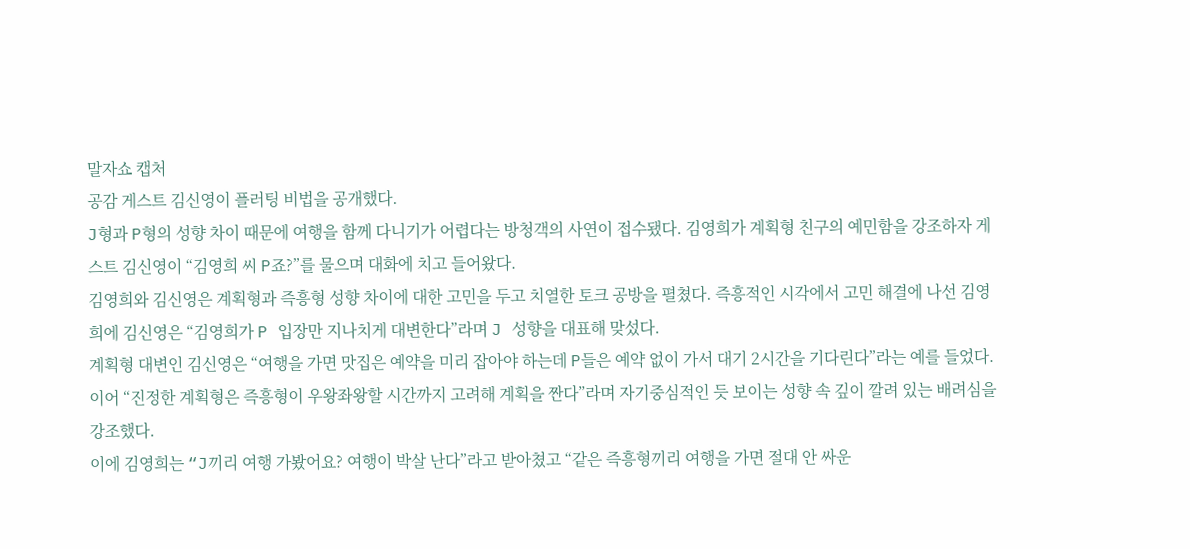말자쇼 캡처
공감 게스트 김신영이 플러팅 비법을 공개했다.
J형과 P형의 성향 차이 때문에 여행을 함께 다니기가 어렵다는 방청객의 사연이 접수됐다. 김영희가 계획형 친구의 예민함을 강조하자 게스트 김신영이 “김영희 씨 P죠?”를 물으며 대화에 치고 들어왔다.
김영희와 김신영은 계획형과 즉흥형 성향 차이에 대한 고민을 두고 치열한 토크 공방을 펼쳤다. 즉흥적인 시각에서 고민 해결에 나선 김영희에 김신영은 “김영희가 P 입장만 지나치게 대변한다”라며 J 성향을 대표해 맞섰다.
계획형 대변인 김신영은 “여행을 가면 맛집은 예약을 미리 잡아야 하는데 P들은 예약 없이 가서 대기 2시간을 기다린다”라는 예를 들었다. 이어 “진정한 계획형은 즉흥형이 우왕좌왕할 시간까지 고려해 계획을 짠다”라며 자기중심적인 듯 보이는 성향 속 깊이 깔려 있는 배려심을 강조했다.
이에 김영희는 “J끼리 여행 가봤어요? 여행이 박살 난다”라고 받아쳤고 “같은 즉흥형끼리 여행을 가면 절대 안 싸운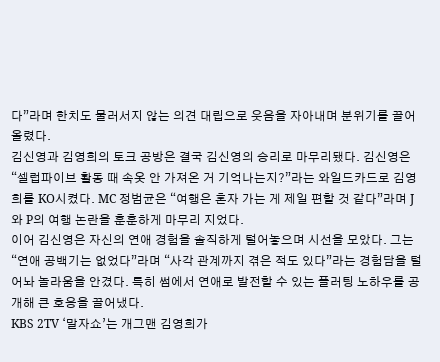다”라며 한치도 물러서지 않는 의견 대립으로 웃음을 자아내며 분위기를 끌어올렸다.
김신영과 김영희의 토크 공방은 결국 김신영의 승리로 마무리됐다. 김신영은 “셀럽파이브 활동 때 속옷 안 가져온 거 기억나는지?”라는 와일드카드로 김영희를 KO시켰다. MC 정범균은 “여행은 혼자 가는 게 제일 편할 것 같다”라며 J와 P의 여행 논란을 훈훈하게 마무리 지었다.
이어 김신영은 자신의 연애 경험을 솔직하게 털어놓으며 시선을 모았다. 그는 “연애 공백기는 없었다”라며 “사각 관계까지 겪은 적도 있다”라는 경험담을 털어놔 놀라움을 안겼다. 특히 썸에서 연애로 발전할 수 있는 플러팅 노하우를 공개해 큰 호응을 끌어냈다.
KBS 2TV ‘말자쇼’는 개그맨 김영희가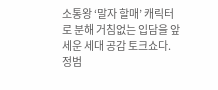소통왕 ‘말자 할매’ 캐릭터로 분해 거침없는 입담을 앞세운 세대 공감 토크쇼다. 정범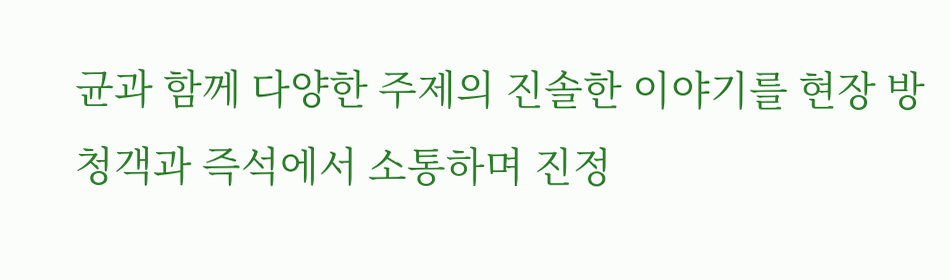균과 함께 다양한 주제의 진솔한 이야기를 현장 방청객과 즉석에서 소통하며 진정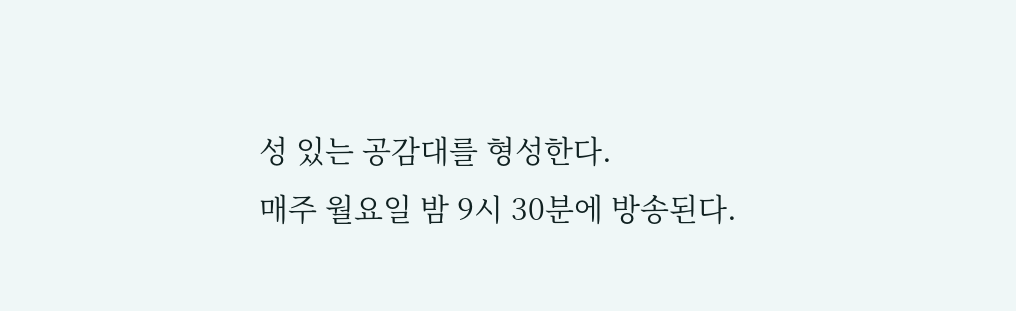성 있는 공감대를 형성한다.
매주 월요일 밤 9시 30분에 방송된다.